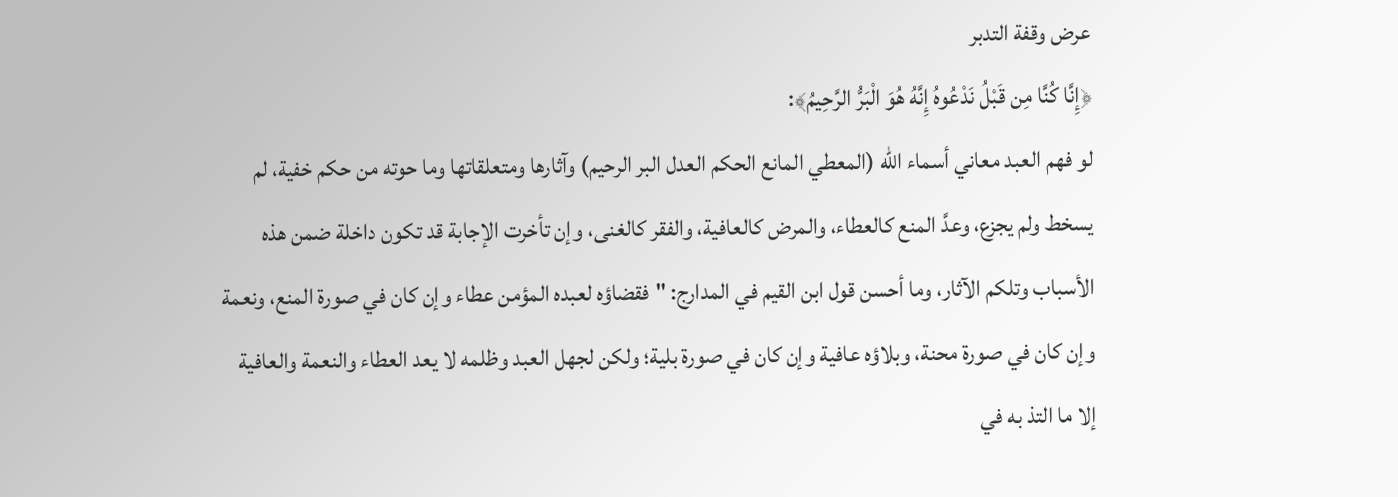عرض وقفة التدبر
﴿إِنَّا كُنَّا مِن قَبْلُ نَدْعُوهُ إِنَّهُ هُوَ الْبَرُّ الرَّحِيمُ﴾:
لو فهم العبد معاني أسماء الله (المعطي المانع الحكم العدل البر الرحيم) وآثارها ومتعلقاتها وما حوته من حكم خفية، لم يسخط ولم يجزع، وعدَّ المنع كالعطاء، والمرض كالعافية، والفقر كالغنى، وإن تأخرت الإجابة قد تكون داخلة ضمن هذه الأسباب وتلكم الآثار، وما أحسن قول ابن القيم في المدارج: "فقضاؤه لعبده المؤمن عطاء وإن كان في صورة المنع، ونعمة وإن كان في صورة محنة، وبلاؤه عافية وإن كان في صورة بلية؛ ولكن لجهل العبد وظلمه لا يعد العطاء والنعمة والعافية إلا ما التذ به في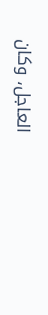العاجل، وكان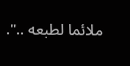ملائما لطبعه ..".